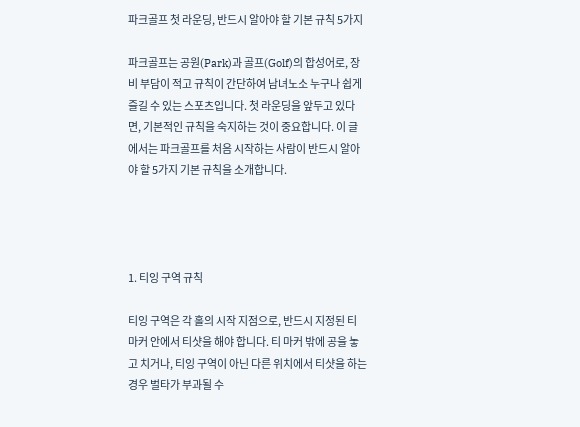파크골프 첫 라운딩, 반드시 알아야 할 기본 규칙 5가지

파크골프는 공원(Park)과 골프(Golf)의 합성어로, 장비 부담이 적고 규칙이 간단하여 남녀노소 누구나 쉽게 즐길 수 있는 스포츠입니다. 첫 라운딩을 앞두고 있다면, 기본적인 규칙을 숙지하는 것이 중요합니다. 이 글에서는 파크골프를 처음 시작하는 사람이 반드시 알아야 할 5가지 기본 규칙을 소개합니다.




1. 티잉 구역 규칙

티잉 구역은 각 홀의 시작 지점으로, 반드시 지정된 티 마커 안에서 티샷을 해야 합니다. 티 마커 밖에 공을 놓고 치거나, 티잉 구역이 아닌 다른 위치에서 티샷을 하는 경우 벌타가 부과될 수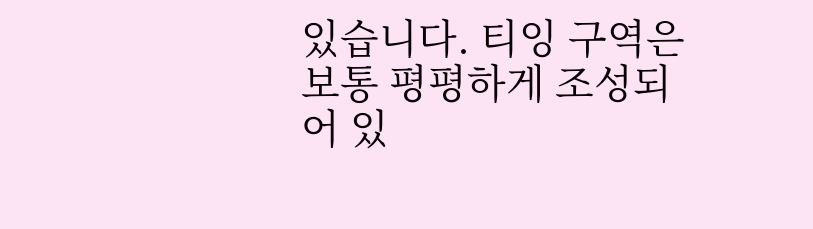있습니다. 티잉 구역은 보통 평평하게 조성되어 있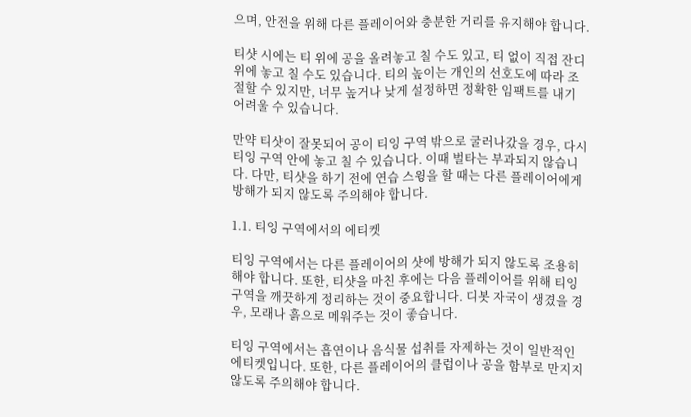으며, 안전을 위해 다른 플레이어와 충분한 거리를 유지해야 합니다.

티샷 시에는 티 위에 공을 올려놓고 칠 수도 있고, 티 없이 직접 잔디 위에 놓고 칠 수도 있습니다. 티의 높이는 개인의 선호도에 따라 조절할 수 있지만, 너무 높거나 낮게 설정하면 정확한 임팩트를 내기 어려울 수 있습니다.

만약 티샷이 잘못되어 공이 티잉 구역 밖으로 굴러나갔을 경우, 다시 티잉 구역 안에 놓고 칠 수 있습니다. 이때 벌타는 부과되지 않습니다. 다만, 티샷을 하기 전에 연습 스윙을 할 때는 다른 플레이어에게 방해가 되지 않도록 주의해야 합니다.

1.1. 티잉 구역에서의 에티켓

티잉 구역에서는 다른 플레이어의 샷에 방해가 되지 않도록 조용히 해야 합니다. 또한, 티샷을 마친 후에는 다음 플레이어를 위해 티잉 구역을 깨끗하게 정리하는 것이 중요합니다. 디봇 자국이 생겼을 경우, 모래나 흙으로 메워주는 것이 좋습니다.

티잉 구역에서는 흡연이나 음식물 섭취를 자제하는 것이 일반적인 에티켓입니다. 또한, 다른 플레이어의 클럽이나 공을 함부로 만지지 않도록 주의해야 합니다.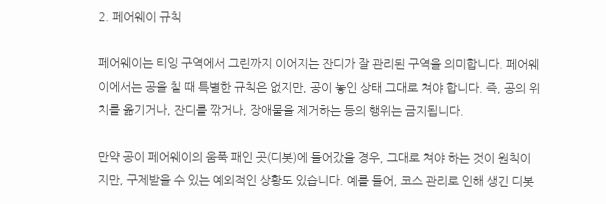2. 페어웨이 규칙

페어웨이는 티잉 구역에서 그린까지 이어지는 잔디가 잘 관리된 구역을 의미합니다. 페어웨이에서는 공을 칠 때 특별한 규칙은 없지만, 공이 놓인 상태 그대로 쳐야 합니다. 즉, 공의 위치를 옮기거나, 잔디를 깎거나, 장애물을 제거하는 등의 행위는 금지됩니다.

만약 공이 페어웨이의 움푹 패인 곳(디봇)에 들어갔을 경우, 그대로 쳐야 하는 것이 원칙이지만, 구제받을 수 있는 예외적인 상황도 있습니다. 예를 들어, 코스 관리로 인해 생긴 디봇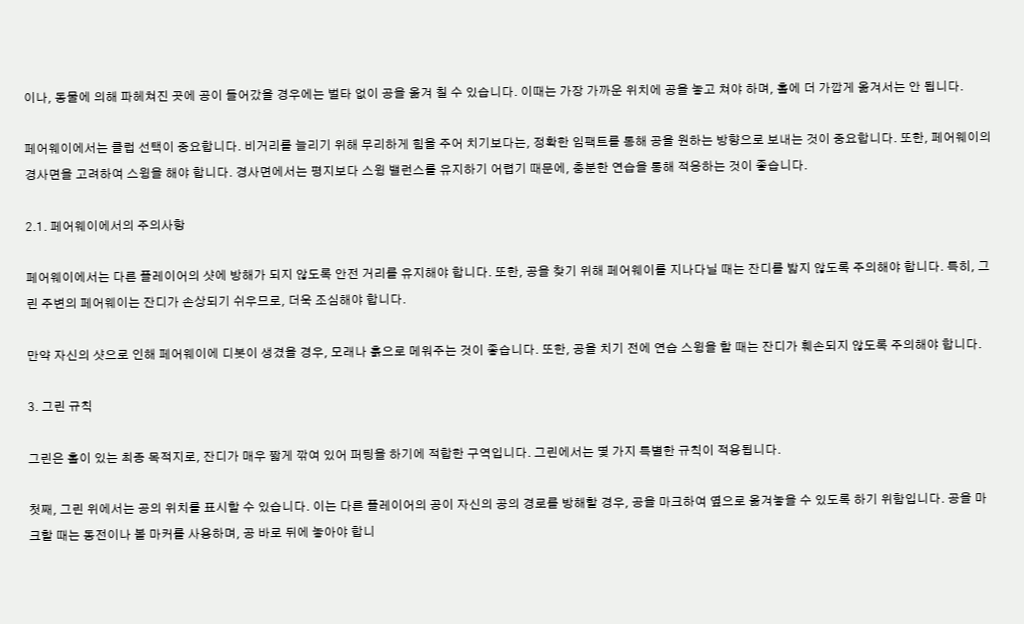이나, 동물에 의해 파헤쳐진 곳에 공이 들어갔을 경우에는 벌타 없이 공을 옮겨 칠 수 있습니다. 이때는 가장 가까운 위치에 공을 놓고 쳐야 하며, 홀에 더 가깝게 옮겨서는 안 됩니다.

페어웨이에서는 클럽 선택이 중요합니다. 비거리를 늘리기 위해 무리하게 힘을 주어 치기보다는, 정확한 임팩트를 통해 공을 원하는 방향으로 보내는 것이 중요합니다. 또한, 페어웨이의 경사면을 고려하여 스윙을 해야 합니다. 경사면에서는 평지보다 스윙 밸런스를 유지하기 어렵기 때문에, 충분한 연습을 통해 적응하는 것이 좋습니다.

2.1. 페어웨이에서의 주의사항

페어웨이에서는 다른 플레이어의 샷에 방해가 되지 않도록 안전 거리를 유지해야 합니다. 또한, 공을 찾기 위해 페어웨이를 지나다닐 때는 잔디를 밟지 않도록 주의해야 합니다. 특히, 그린 주변의 페어웨이는 잔디가 손상되기 쉬우므로, 더욱 조심해야 합니다.

만약 자신의 샷으로 인해 페어웨이에 디봇이 생겼을 경우, 모래나 흙으로 메워주는 것이 좋습니다. 또한, 공을 치기 전에 연습 스윙을 할 때는 잔디가 훼손되지 않도록 주의해야 합니다.

3. 그린 규칙

그린은 홀이 있는 최종 목적지로, 잔디가 매우 짧게 깎여 있어 퍼팅을 하기에 적합한 구역입니다. 그린에서는 몇 가지 특별한 규칙이 적용됩니다.

첫째, 그린 위에서는 공의 위치를 표시할 수 있습니다. 이는 다른 플레이어의 공이 자신의 공의 경로를 방해할 경우, 공을 마크하여 옆으로 옮겨놓을 수 있도록 하기 위함입니다. 공을 마크할 때는 동전이나 볼 마커를 사용하며, 공 바로 뒤에 놓아야 합니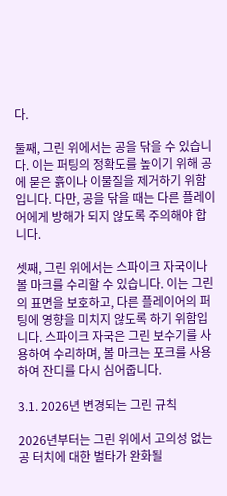다.

둘째, 그린 위에서는 공을 닦을 수 있습니다. 이는 퍼팅의 정확도를 높이기 위해 공에 묻은 흙이나 이물질을 제거하기 위함입니다. 다만, 공을 닦을 때는 다른 플레이어에게 방해가 되지 않도록 주의해야 합니다.

셋째, 그린 위에서는 스파이크 자국이나 볼 마크를 수리할 수 있습니다. 이는 그린의 표면을 보호하고, 다른 플레이어의 퍼팅에 영향을 미치지 않도록 하기 위함입니다. 스파이크 자국은 그린 보수기를 사용하여 수리하며, 볼 마크는 포크를 사용하여 잔디를 다시 심어줍니다.

3.1. 2026년 변경되는 그린 규칙

2026년부터는 그린 위에서 고의성 없는 공 터치에 대한 벌타가 완화될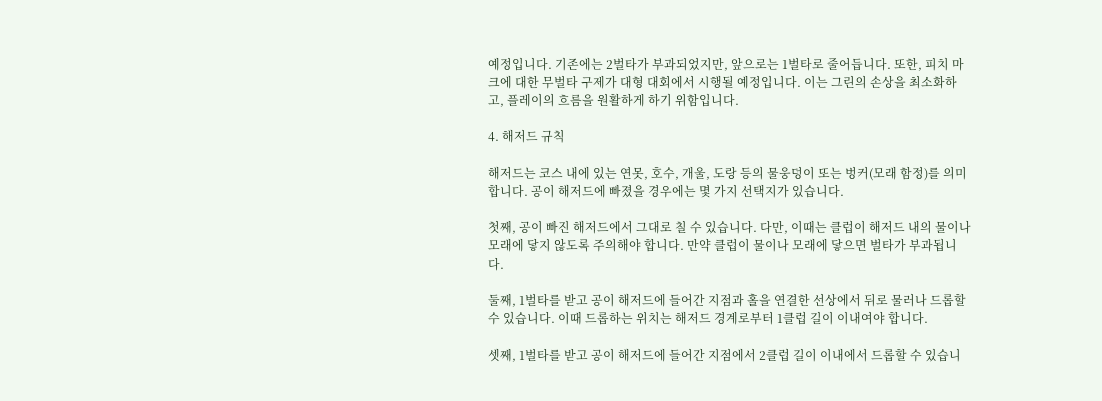예정입니다. 기존에는 2벌타가 부과되었지만, 앞으로는 1벌타로 줄어듭니다. 또한, 피치 마크에 대한 무벌타 구제가 대형 대회에서 시행될 예정입니다. 이는 그린의 손상을 최소화하고, 플레이의 흐름을 원활하게 하기 위함입니다.

4. 해저드 규칙

해저드는 코스 내에 있는 연못, 호수, 개울, 도랑 등의 물웅덩이 또는 벙커(모래 함정)를 의미합니다. 공이 해저드에 빠졌을 경우에는 몇 가지 선택지가 있습니다.

첫째, 공이 빠진 해저드에서 그대로 칠 수 있습니다. 다만, 이때는 클럽이 해저드 내의 물이나 모래에 닿지 않도록 주의해야 합니다. 만약 클럽이 물이나 모래에 닿으면 벌타가 부과됩니다.

둘째, 1벌타를 받고 공이 해저드에 들어간 지점과 홀을 연결한 선상에서 뒤로 물러나 드롭할 수 있습니다. 이때 드롭하는 위치는 해저드 경계로부터 1클럽 길이 이내여야 합니다.

셋째, 1벌타를 받고 공이 해저드에 들어간 지점에서 2클럽 길이 이내에서 드롭할 수 있습니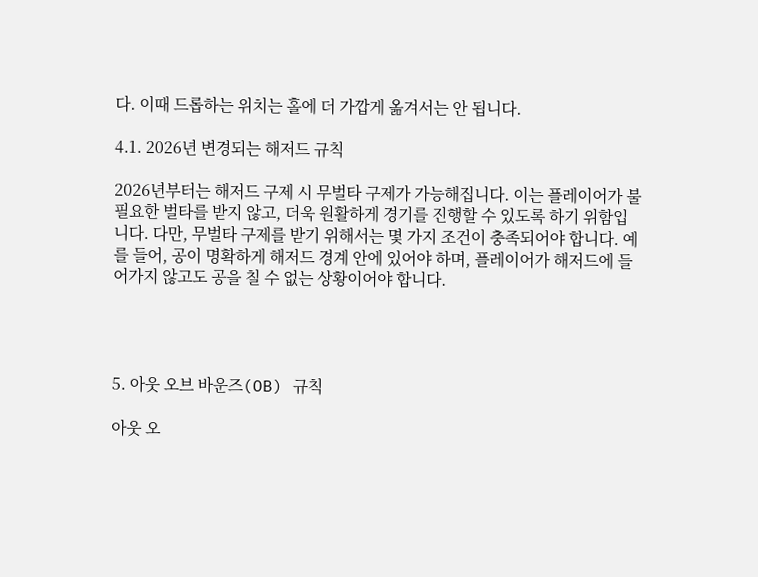다. 이때 드롭하는 위치는 홀에 더 가깝게 옮겨서는 안 됩니다.

4.1. 2026년 변경되는 해저드 규칙

2026년부터는 해저드 구제 시 무벌타 구제가 가능해집니다. 이는 플레이어가 불필요한 벌타를 받지 않고, 더욱 원활하게 경기를 진행할 수 있도록 하기 위함입니다. 다만, 무벌타 구제를 받기 위해서는 몇 가지 조건이 충족되어야 합니다. 예를 들어, 공이 명확하게 해저드 경계 안에 있어야 하며, 플레이어가 해저드에 들어가지 않고도 공을 칠 수 없는 상황이어야 합니다.




5. 아웃 오브 바운즈(OB) 규칙

아웃 오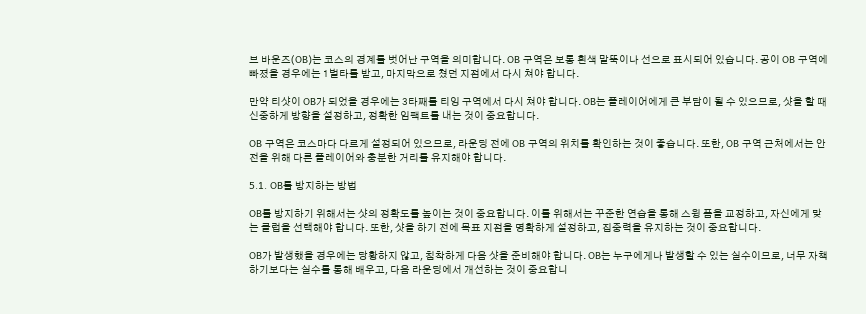브 바운즈(OB)는 코스의 경계를 벗어난 구역을 의미합니다. OB 구역은 보통 흰색 말뚝이나 선으로 표시되어 있습니다. 공이 OB 구역에 빠졌을 경우에는 1벌타를 받고, 마지막으로 쳤던 지점에서 다시 쳐야 합니다.

만약 티샷이 OB가 되었을 경우에는 3타째를 티잉 구역에서 다시 쳐야 합니다. OB는 플레이어에게 큰 부담이 될 수 있으므로, 샷을 할 때 신중하게 방향을 설정하고, 정확한 임팩트를 내는 것이 중요합니다.

OB 구역은 코스마다 다르게 설정되어 있으므로, 라운딩 전에 OB 구역의 위치를 확인하는 것이 좋습니다. 또한, OB 구역 근처에서는 안전을 위해 다른 플레이어와 충분한 거리를 유지해야 합니다.

5.1. OB를 방지하는 방법

OB를 방지하기 위해서는 샷의 정확도를 높이는 것이 중요합니다. 이를 위해서는 꾸준한 연습을 통해 스윙 폼을 교정하고, 자신에게 맞는 클럽을 선택해야 합니다. 또한, 샷을 하기 전에 목표 지점을 명확하게 설정하고, 집중력을 유지하는 것이 중요합니다.

OB가 발생했을 경우에는 당황하지 않고, 침착하게 다음 샷을 준비해야 합니다. OB는 누구에게나 발생할 수 있는 실수이므로, 너무 자책하기보다는 실수를 통해 배우고, 다음 라운딩에서 개선하는 것이 중요합니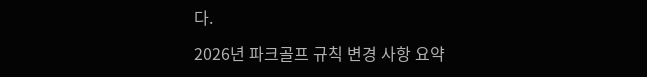다.

2026년 파크골프 규칙 변경 사항 요약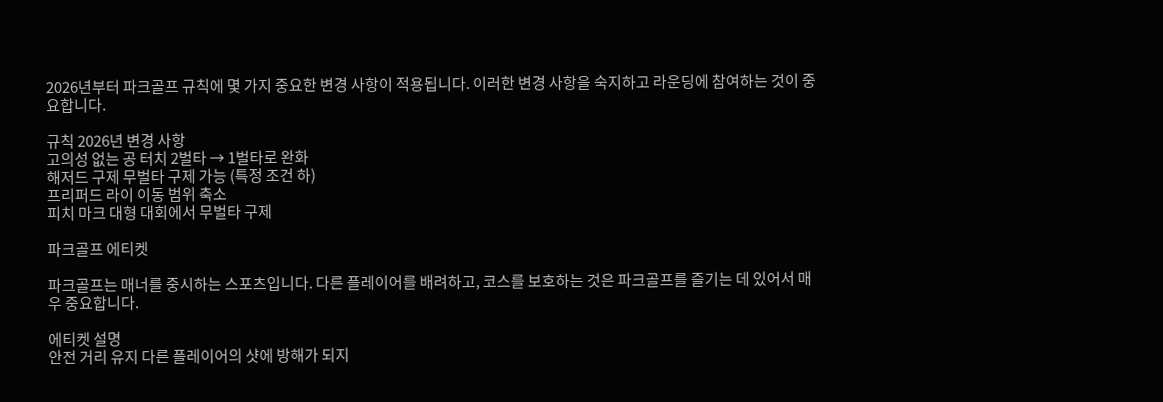2026년부터 파크골프 규칙에 몇 가지 중요한 변경 사항이 적용됩니다. 이러한 변경 사항을 숙지하고 라운딩에 참여하는 것이 중요합니다.

규칙 2026년 변경 사항
고의성 없는 공 터치 2벌타 → 1벌타로 완화
해저드 구제 무벌타 구제 가능 (특정 조건 하)
프리퍼드 라이 이동 범위 축소
피치 마크 대형 대회에서 무벌타 구제

파크골프 에티켓

파크골프는 매너를 중시하는 스포츠입니다. 다른 플레이어를 배려하고, 코스를 보호하는 것은 파크골프를 즐기는 데 있어서 매우 중요합니다.

에티켓 설명
안전 거리 유지 다른 플레이어의 샷에 방해가 되지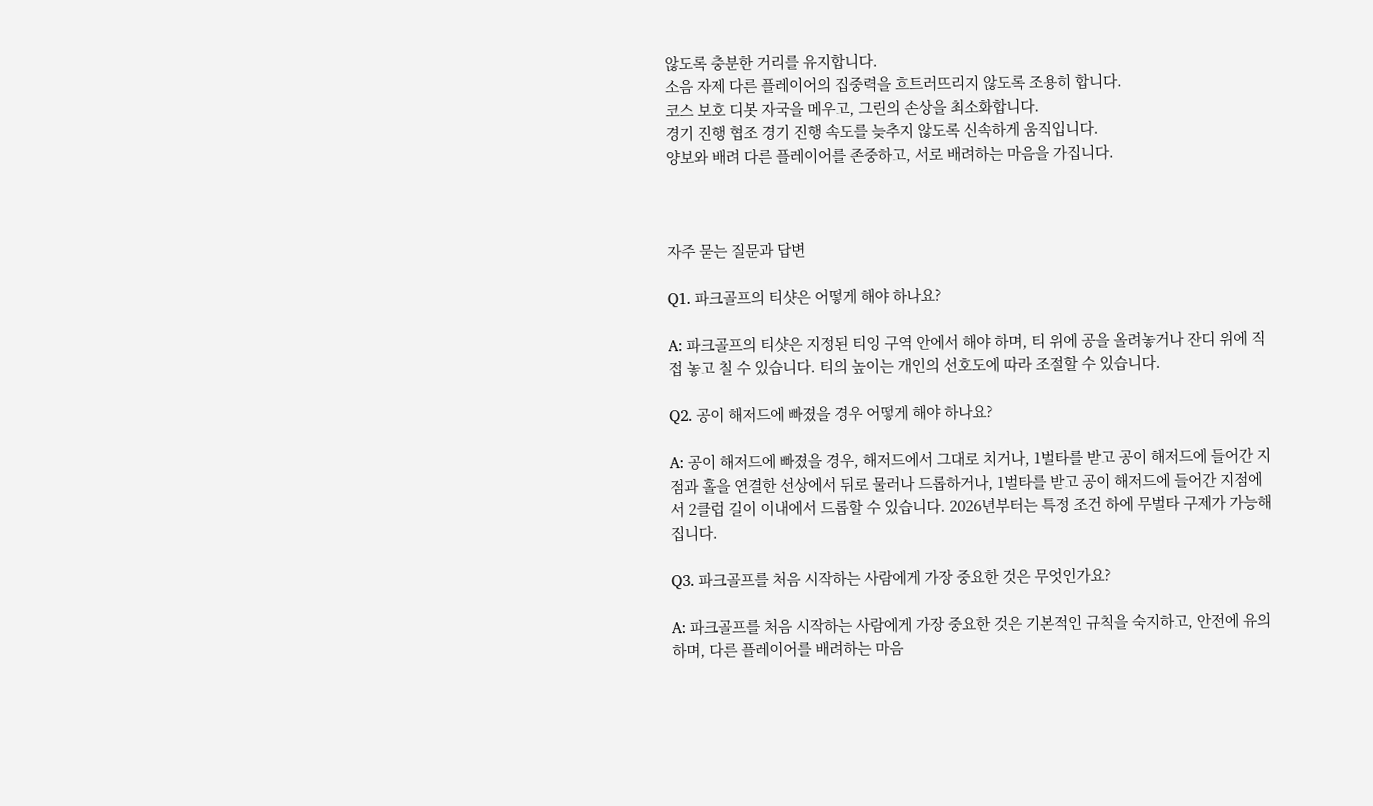않도록 충분한 거리를 유지합니다.
소음 자제 다른 플레이어의 집중력을 흐트러뜨리지 않도록 조용히 합니다.
코스 보호 디봇 자국을 메우고, 그린의 손상을 최소화합니다.
경기 진행 협조 경기 진행 속도를 늦추지 않도록 신속하게 움직입니다.
양보와 배려 다른 플레이어를 존중하고, 서로 배려하는 마음을 가집니다.



자주 묻는 질문과 답변

Q1. 파크골프의 티샷은 어떻게 해야 하나요?

A: 파크골프의 티샷은 지정된 티잉 구역 안에서 해야 하며, 티 위에 공을 올려놓거나 잔디 위에 직접 놓고 칠 수 있습니다. 티의 높이는 개인의 선호도에 따라 조절할 수 있습니다.

Q2. 공이 해저드에 빠졌을 경우 어떻게 해야 하나요?

A: 공이 해저드에 빠졌을 경우, 해저드에서 그대로 치거나, 1벌타를 받고 공이 해저드에 들어간 지점과 홀을 연결한 선상에서 뒤로 물러나 드롭하거나, 1벌타를 받고 공이 해저드에 들어간 지점에서 2클럽 길이 이내에서 드롭할 수 있습니다. 2026년부터는 특정 조건 하에 무벌타 구제가 가능해집니다.

Q3. 파크골프를 처음 시작하는 사람에게 가장 중요한 것은 무엇인가요?

A: 파크골프를 처음 시작하는 사람에게 가장 중요한 것은 기본적인 규칙을 숙지하고, 안전에 유의하며, 다른 플레이어를 배려하는 마음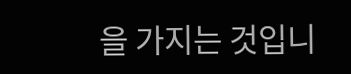을 가지는 것입니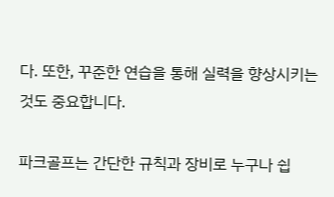다. 또한, 꾸준한 연습을 통해 실력을 향상시키는 것도 중요합니다.

파크골프는 간단한 규칙과 장비로 누구나 쉽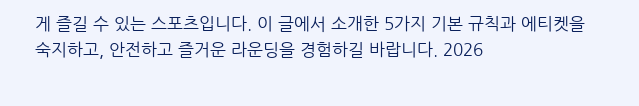게 즐길 수 있는 스포츠입니다. 이 글에서 소개한 5가지 기본 규칙과 에티켓을 숙지하고, 안전하고 즐거운 라운딩을 경험하길 바랍니다. 2026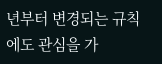년부터 변경되는 규칙에도 관심을 가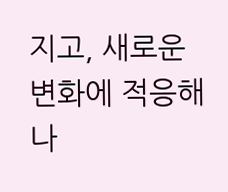지고, 새로운 변화에 적응해 나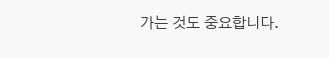가는 것도 중요합니다.